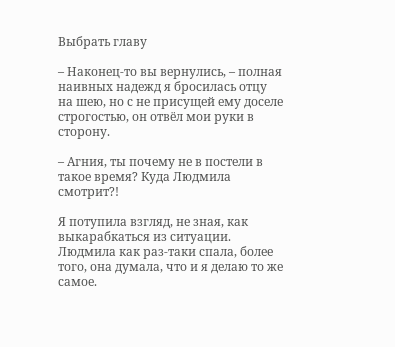Выбрать главу

– Наконец-то вы вернулись, – полная наивных надежд я бросилась отцу на шею, но с не присущей ему доселе строгостью, он отвёл мои руки в сторону.

– Агния, ты почему не в постели в такое время? Куда Людмила смотрит?!

Я потупила взгляд, не зная, как выкарабкаться из ситуации. Людмила как раз-таки спала, более того, она думала, что и я делаю то же самое.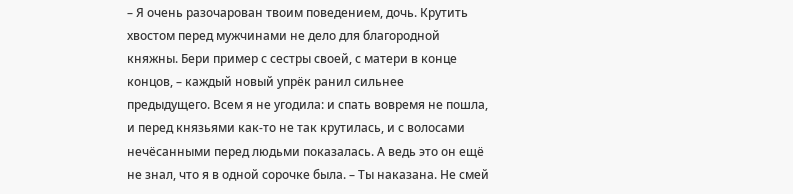– Я очень разочарован твоим поведением, дочь. Крутить хвостом перед мужчинами не дело для благородной княжны. Бери пример с сестры своей, с матери в конце концов, – каждый новый упрёк ранил сильнее предыдущего. Всем я не угодила: и спать вовремя не пошла, и перед князьями как-то не так крутилась, и с волосами нечёсанными перед людьми показалась. А ведь это он ещё не знал, что я в одной сорочке была. – Ты наказана. Не смей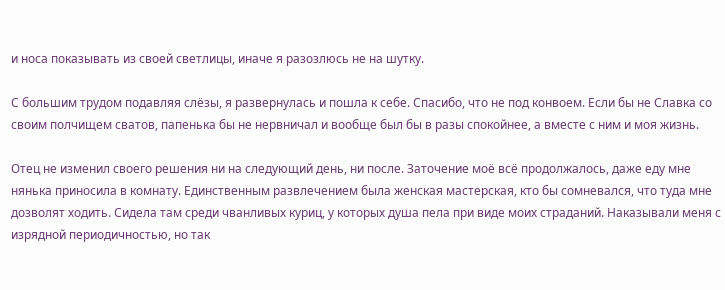и носа показывать из своей светлицы, иначе я разозлюсь не на шутку.

С большим трудом подавляя слёзы, я развернулась и пошла к себе. Спасибо, что не под конвоем. Если бы не Славка со своим полчищем сватов, папенька бы не нервничал и вообще был бы в разы спокойнее, а вместе с ним и моя жизнь.

Отец не изменил своего решения ни на следующий день, ни после. Заточение моё всё продолжалось, даже еду мне нянька приносила в комнату. Единственным развлечением была женская мастерская, кто бы сомневался, что туда мне дозволят ходить. Сидела там среди чванливых куриц, у которых душа пела при виде моих страданий. Наказывали меня с изрядной периодичностью, но так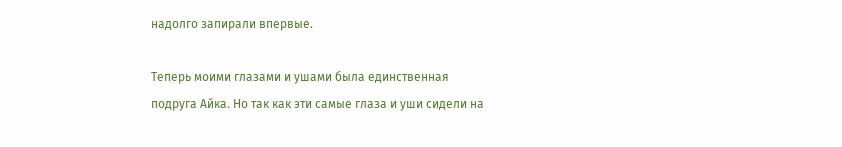надолго запирали впервые.

Теперь моими глазами и ушами была единственная подруга Айка. Но так как эти самые глаза и уши сидели на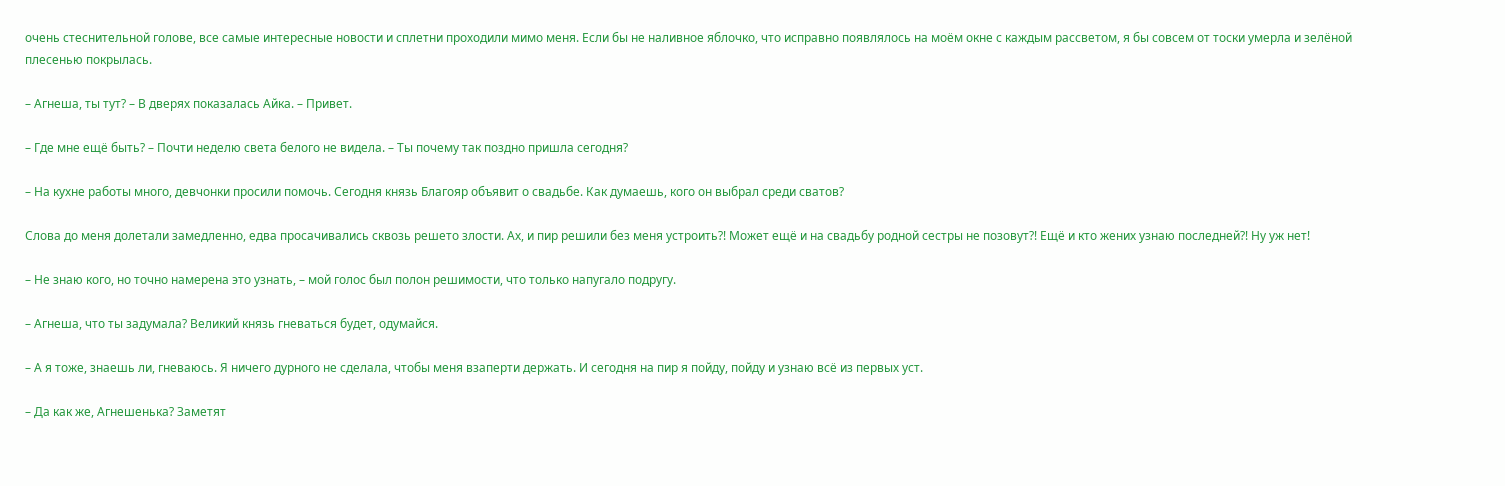очень стеснительной голове, все самые интересные новости и сплетни проходили мимо меня. Если бы не наливное яблочко, что исправно появлялось на моём окне с каждым рассветом, я бы совсем от тоски умерла и зелёной плесенью покрылась.

– Агнеша, ты тут? – В дверях показалась Айка. – Привет.

– Где мне ещё быть? – Почти неделю света белого не видела. – Ты почему так поздно пришла сегодня?

– На кухне работы много, девчонки просили помочь. Сегодня князь Благояр объявит о свадьбе. Как думаешь, кого он выбрал среди сватов?

Слова до меня долетали замедленно, едва просачивались сквозь решето злости. Ах, и пир решили без меня устроить?! Может ещё и на свадьбу родной сестры не позовут?! Ещё и кто жених узнаю последней?! Ну уж нет!

– Не знаю кого, но точно намерена это узнать, – мой голос был полон решимости, что только напугало подругу.

– Агнеша, что ты задумала? Великий князь гневаться будет, одумайся.

– А я тоже, знаешь ли, гневаюсь. Я ничего дурного не сделала, чтобы меня взаперти держать. И сегодня на пир я пойду, пойду и узнаю всё из первых уст.

– Да как же, Агнешенька? Заметят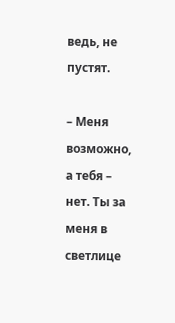ведь, не пустят.

– Меня возможно, а тебя – нет. Ты за меня в светлице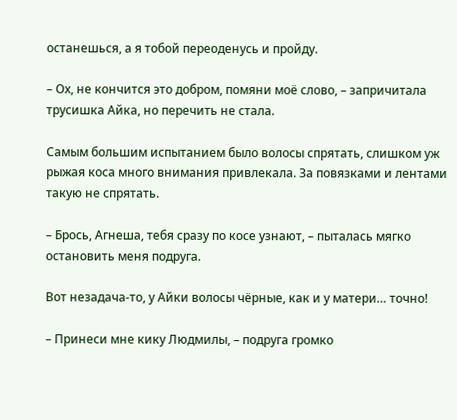останешься, а я тобой переоденусь и пройду.

– Ох, не кончится это добром, помяни моё слово, – запричитала трусишка Айка, но перечить не стала.

Самым большим испытанием было волосы спрятать, слишком уж рыжая коса много внимания привлекала. За повязками и лентами такую не спрятать.

– Брось, Агнеша, тебя сразу по косе узнают, – пыталась мягко остановить меня подруга.

Вот незадача-то, у Айки волосы чёрные, как и у матери… точно!

– Принеси мне кику Людмилы, – подруга громко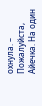охнула. – Пожалуйста, Айечка. На один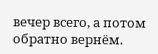вечер всего, а потом обратно вернём.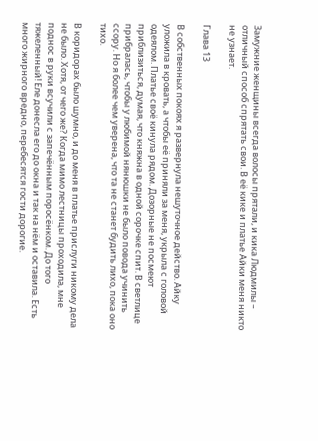Замужние женщины всегда волосы прятали, и кика Людмилы – отличный способ спрятать свои. В её кике и платье Айки меня никто не узнает.

Глава 13

В собственных покоях я развернула нешуточное действо. Айку уложила в кровать, а чтобы её приняли за меня, укрыла с головой одеялом. Платье своё кинула рядом. Дозорные не посмеют приблизиться, думая, что княжна в одной сорочке спит. В светлице прибралась, чтобы у любимой нянюшки не было повода учинить ссору. Но я более чем уверена, что та не станет будить лихо, пока оно тихо.

В коридорах было шумно, и до меня в платье прислуги никому дела не было. Хотя, от чего же? Когда мимо лестницы проходила, мне поднос в руки всучили с запечённым поросёнком. До того тяжеленный! Еле донесла его до окна и так на нём и оставила. Есть много жирного вредно, перебесятся гости дорогие.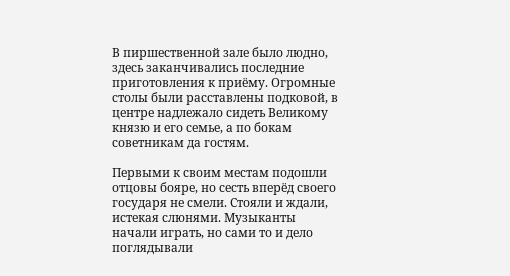В пиршественной зале было людно, здесь заканчивались последние приготовления к приёму. Огромные столы были расставлены подковой, в центре надлежало сидеть Великому князю и его семье, а по бокам советникам да гостям.

Первыми к своим местам подошли отцовы бояре, но сесть вперёд своего государя не смели. Стояли и ждали, истекая слюнями. Музыканты начали играть, но сами то и дело поглядывали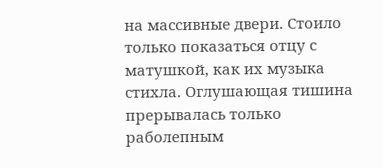на массивные двери. Стоило только показаться отцу с матушкой, как их музыка стихла. Оглушающая тишина прерывалась только раболепным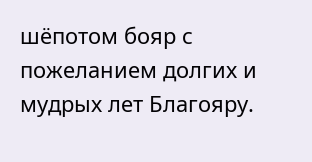шёпотом бояр с пожеланием долгих и мудрых лет Благояру.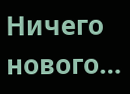Ничего нового…